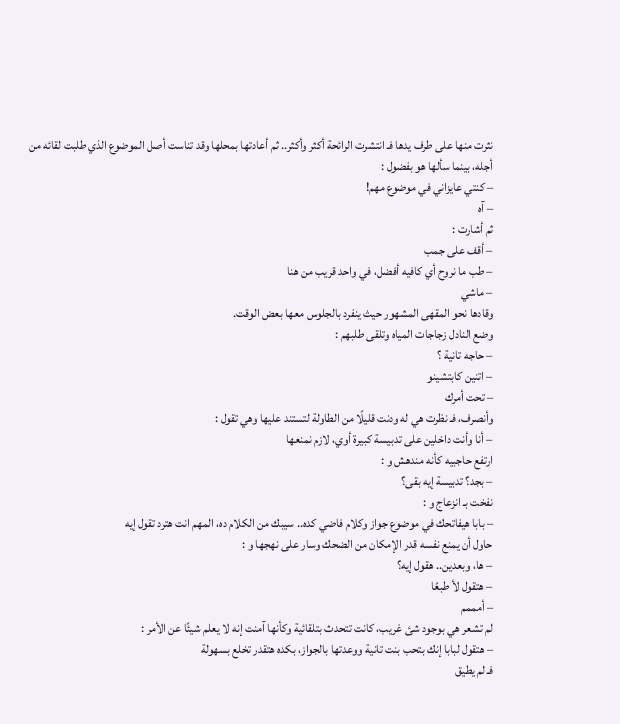نثرت منها على طرف يدها فـ انتشرت الرائحة أكثر وأكثر.. ثم أعادتها بمحلها وقد تناست أصل الموضوع الذي طلبت لقائه من أجله، بينما سألها هو بفضول :
– كنتي عايزاني في موضوع مهم!
– آه
ثم أشارت :
– أقف على جمب
– طب ما نروح أي كافيه أفضل، في واحد قريب من هنا
– ماشي
وقادها نحو المقهى المشهور حيث ينفرد بالجلوس معها بعض الوقت.
وضع النادل زجاجات المياه وتلقى طلبهم :
– حاجه تانية ؟
– اتنين كابتشينو
– تحت أمرك
وأنصرف، فـ نظرت هي له ودنت قليلًا من الطاولة لتستند عليها وهي تقول :
– أنا وأنت داخلين على تدبيسة كبيرة أوي، لازم نمنعها
ارتفع حاجبيه كأنه مندهش و :
– بجد؟ تدبيسة إيه بقى؟
نفخت بـ انزعاج و :
– بابا هيفاتحك في موضوع جواز وكلام فاضي كده.. سيبك من الكلام ده، المهم انت هترد تقول إيه
حاول أن يمنع نفسه قدر الإمكان من الضحك وسار على نهجها و :
– ها، وبعدين.. هقول إيه؟
– هتقول لأ طبعًا
– أمممم
لم تشعر هي بوجود شئ غريب، كانت تتحدث بتلقائية وكأنها آمنت إنه لا يعلم شيئًا عن الأمر :
– هتقول لبابا إنك بتحب بنت تانية ووعدتها بالجواز، بكده هتقدر تخلع بسهولة
فـ لم يطيق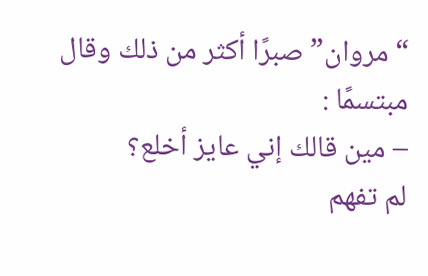“مروان” صبرًا أكثر من ذلك وقال مبتسمًا :
– مين قالك إني عايز أخلع؟
لم تفهم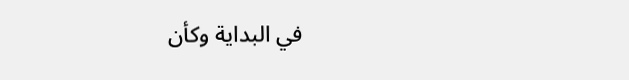في البداية وكأن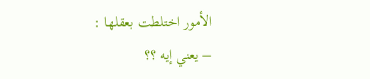الأمور اختلطت بعقلها :
– يعني إيه ؟؟